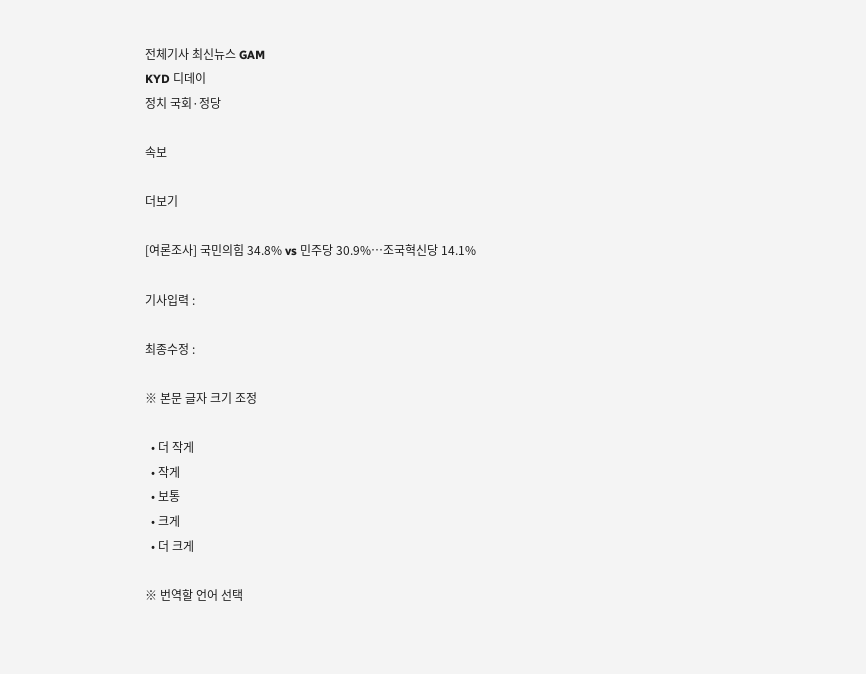전체기사 최신뉴스 GAM
KYD 디데이
정치 국회·정당

속보

더보기

[여론조사] 국민의힘 34.8% vs 민주당 30.9%…조국혁신당 14.1%

기사입력 :

최종수정 :

※ 본문 글자 크기 조정

  • 더 작게
  • 작게
  • 보통
  • 크게
  • 더 크게

※ 번역할 언어 선택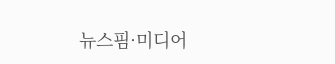뉴스핌·미디어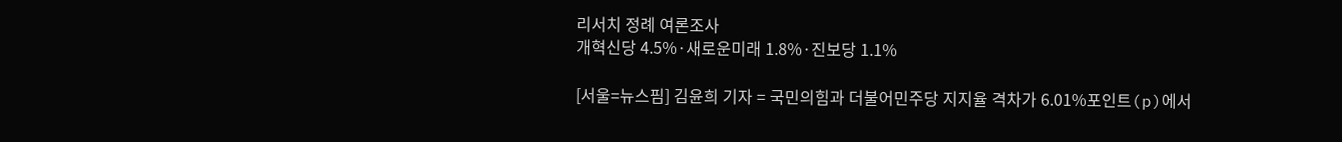리서치 정례 여론조사
개혁신당 4.5%·새로운미래 1.8%·진보당 1.1%

[서울=뉴스핌] 김윤희 기자 = 국민의힘과 더불어민주당 지지율 격차가 6.01%포인트(p)에서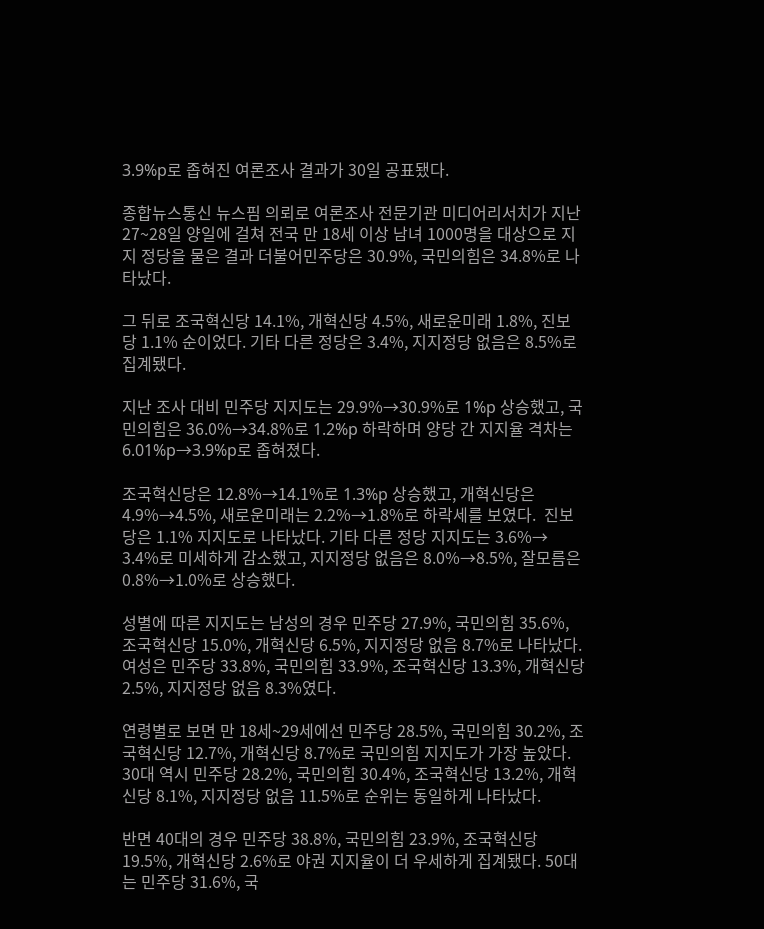3.9%p로 좁혀진 여론조사 결과가 30일 공표됐다.

종합뉴스통신 뉴스핌 의뢰로 여론조사 전문기관 미디어리서치가 지난 27~28일 양일에 걸쳐 전국 만 18세 이상 남녀 1000명을 대상으로 지지 정당을 물은 결과 더불어민주당은 30.9%, 국민의힘은 34.8%로 나타났다.

그 뒤로 조국혁신당 14.1%, 개혁신당 4.5%, 새로운미래 1.8%, 진보당 1.1% 순이었다. 기타 다른 정당은 3.4%, 지지정당 없음은 8.5%로 집계됐다.

지난 조사 대비 민주당 지지도는 29.9%→30.9%로 1%p 상승했고, 국민의힘은 36.0%→34.8%로 1.2%p 하락하며 양당 간 지지율 격차는 6.01%p→3.9%p로 좁혀졌다.

조국혁신당은 12.8%→14.1%로 1.3%p 상승했고, 개혁신당은 4.9%→4.5%, 새로운미래는 2.2%→1.8%로 하락세를 보였다.  진보당은 1.1% 지지도로 나타났다. 기타 다른 정당 지지도는 3.6%→ 3.4%로 미세하게 감소했고, 지지정당 없음은 8.0%→8.5%, 잘모름은 0.8%→1.0%로 상승했다.

성별에 따른 지지도는 남성의 경우 민주당 27.9%, 국민의힘 35.6%, 조국혁신당 15.0%, 개혁신당 6.5%, 지지정당 없음 8.7%로 나타났다. 여성은 민주당 33.8%, 국민의힘 33.9%, 조국혁신당 13.3%, 개혁신당 2.5%, 지지정당 없음 8.3%였다.

연령별로 보면 만 18세~29세에선 민주당 28.5%, 국민의힘 30.2%, 조국혁신당 12.7%, 개혁신당 8.7%로 국민의힘 지지도가 가장 높았다. 30대 역시 민주당 28.2%, 국민의힘 30.4%, 조국혁신당 13.2%, 개혁신당 8.1%, 지지정당 없음 11.5%로 순위는 동일하게 나타났다.

반면 40대의 경우 민주당 38.8%, 국민의힘 23.9%, 조국혁신당 19.5%, 개혁신당 2.6%로 야권 지지율이 더 우세하게 집계됐다. 50대는 민주당 31.6%, 국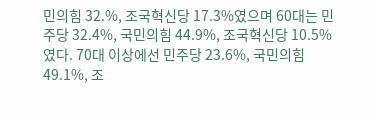민의힘 32.%, 조국혁신당 17.3%였으며 60대는 민주당 32.4%, 국민의힘 44.9%, 조국혁신당 10.5%였다. 70대 이상에선 민주당 23.6%, 국민의힘 49.1%, 조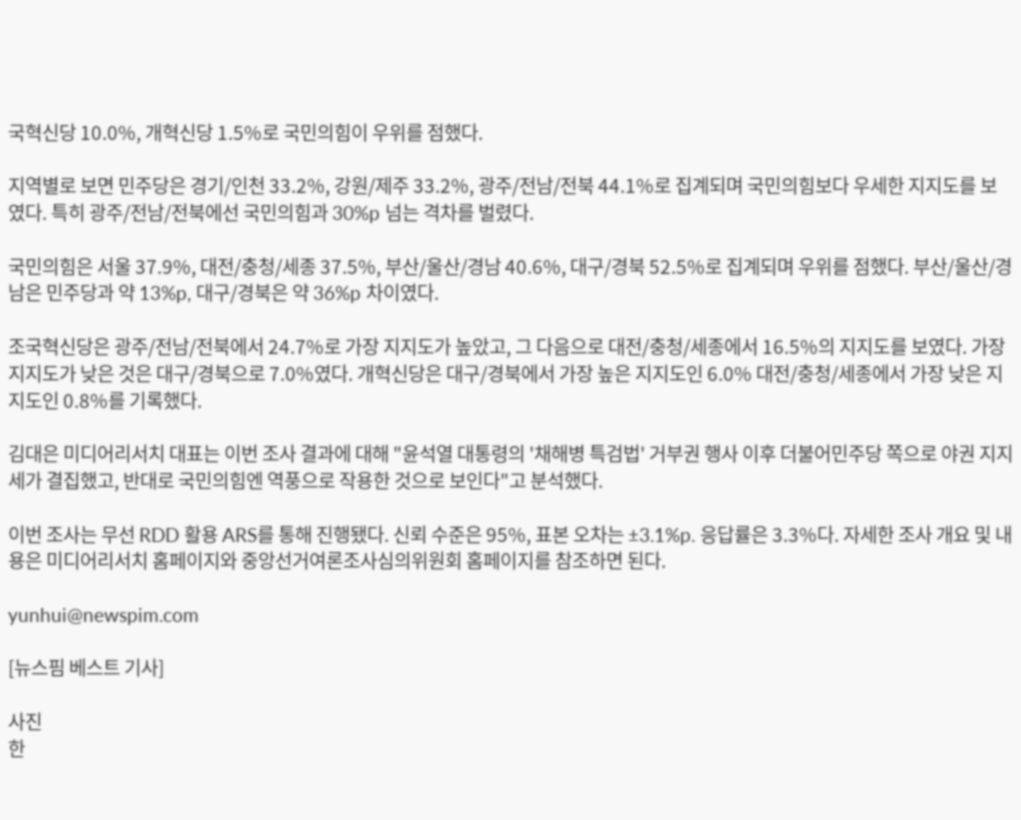국혁신당 10.0%, 개혁신당 1.5%로 국민의힘이 우위를 점했다.

지역별로 보면 민주당은 경기/인천 33.2%, 강원/제주 33.2%, 광주/전남/전북 44.1%로 집계되며 국민의힘보다 우세한 지지도를 보였다. 특히 광주/전남/전북에선 국민의힘과 30%p 넘는 격차를 벌렸다.

국민의힘은 서울 37.9%, 대전/충청/세종 37.5%, 부산/울산/경남 40.6%, 대구/경북 52.5%로 집계되며 우위를 점했다. 부산/울산/경남은 민주당과 약 13%p, 대구/경북은 약 36%p 차이였다.

조국혁신당은 광주/전남/전북에서 24.7%로 가장 지지도가 높았고, 그 다음으로 대전/충청/세종에서 16.5%의 지지도를 보였다. 가장 지지도가 낮은 것은 대구/경북으로 7.0%였다. 개혁신당은 대구/경북에서 가장 높은 지지도인 6.0% 대전/충청/세종에서 가장 낮은 지지도인 0.8%를 기록했다.

김대은 미디어리서치 대표는 이번 조사 결과에 대해 "윤석열 대통령의 '채해병 특검법' 거부권 행사 이후 더불어민주당 쪽으로 야권 지지세가 결집했고, 반대로 국민의힘엔 역풍으로 작용한 것으로 보인다"고 분석했다.

이번 조사는 무선 RDD 활용 ARS를 통해 진행됐다. 신뢰 수준은 95%, 표본 오차는 ±3.1%p. 응답률은 3.3%다. 자세한 조사 개요 및 내용은 미디어리서치 홈페이지와 중앙선거여론조사심의위원회 홈페이지를 참조하면 된다.

yunhui@newspim.com

[뉴스핌 베스트 기사]

사진
한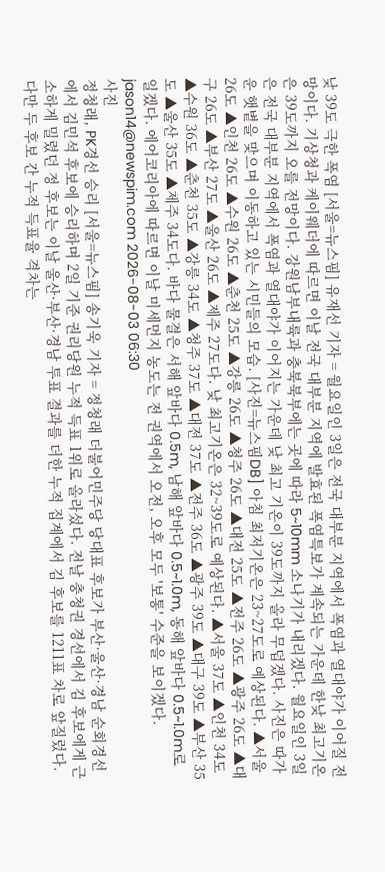낮 39도 극한 폭염 [서울=뉴스핌] 유재선 기자 = 월요일인 3일은 전국 대부분 지역에서 폭염과 열대야가 이어질 전망이다. 기상청과 케이웨더에 따르면 이날 전국 대부분 지역에 발효된 폭염특보가 계속되는 가운데 한낮 최고기온은 39도까지 오를 전망이다. 강원남부내륙과 충북북부에는 곳에 따라 5~10mm 소나기가 내리겠다. 월요일인 3일은 전국 대부분 지역에서 폭염과 열대야가 이어지는 가운데 낮 최고 기온이 39도까지 올라 무덥겠다. 사진은 따가운 햇볕을 맞으며 이동하고 있는 시민들의 모습. [사진=뉴스핌DB] 아침 최저기온은 23~27도로 예상된다. ▲서울 26도 ▲인천 26도 ▲수원 26도 ▲춘천 25도 ▲강릉 26도 ▲청주 26도 ▲대전 25도 ▲전주 26도 ▲광주 26도 ▲대구 26도 ▲부산 27도 ▲울산 26도 ▲제주 27도다. 낮 최고기온은 32~39도로 예상된다. ▲서울 37도 ▲인천 34도 ▲수원 36도 ▲춘천 35도 ▲강릉 34도 ▲청주 37도 ▲대전 37도 ▲전주 36도 ▲광주 39도 ▲대구 39도 ▲부산 35도 ▲울산 35도 ▲제주 34도다. 바다 물결은 서해 앞바다 0.5m, 남해 앞바다 0.5~1.0m, 동해 앞바다 0.5~1.0m로 일겠다. 에어코리아에 따르면 이날 미세먼지 농도는 전 권역에서 오전, 오후 모두 '보통' 수준을 보이겠다. jason14@newspim.com 2026-08-03 06:30
사진
정청래, PK경선 승리 [서울=뉴스핌] 송기욱 기자 = 정청래 더불어민주당 당대표 후보가 부산·울산·경남 순회경선에서 김민석 후보에 승리하며 2일 기준 권리당원 누적 득표 1위로 올라섰다. 전날 충청권 경선에서 김 후보에게 근소하게 밀렸던 정 후보는 이날 울산·부산·경남 투표 결과를 더한 누적 집계에서 김 후보를 1211표 차로 앞질렀다. 다만 두 후보 간 누적 득표율 격차는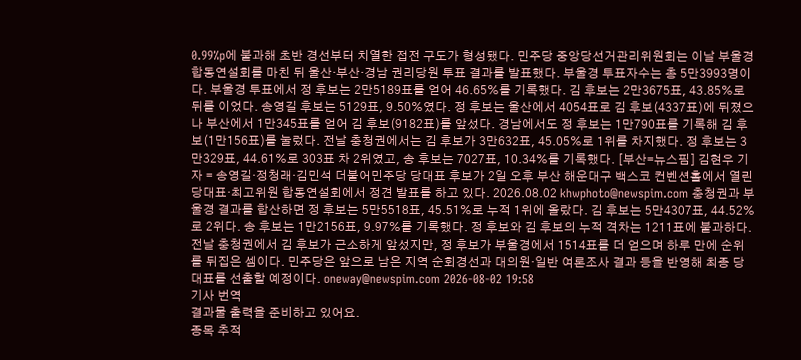0.99%p에 불과해 초반 경선부터 치열한 접전 구도가 형성됐다. 민주당 중앙당선거관리위원회는 이날 부울경 합동연설회를 마친 뒤 울산·부산·경남 권리당원 투표 결과를 발표했다. 부울경 투표자수는 총 5만3993명이다. 부울경 투표에서 정 후보는 2만5189표를 얻어 46.65%를 기록했다. 김 후보는 2만3675표, 43.85%로 뒤를 이었다. 송영길 후보는 5129표, 9.50%였다. 정 후보는 울산에서 4054표로 김 후보(4337표)에 뒤졌으나 부산에서 1만345표를 얻어 김 후보(9182표)를 앞섰다. 경남에서도 정 후보는 1만790표를 기록해 김 후보(1만156표)를 눌렀다. 전날 충청권에서는 김 후보가 3만632표, 45.05%로 1위를 차지했다. 정 후보는 3만329표, 44.61%로 303표 차 2위였고, 송 후보는 7027표, 10.34%를 기록했다. [부산=뉴스핌] 김현우 기자 = 송영길·정청래·김민석 더불어민주당 당대표 후보가 2일 오후 부산 해운대구 백스코 컨벤션홀에서 열린 당대표·최고위원 합동연설회에서 정견 발표를 하고 있다. 2026.08.02 khwphoto@newspim.com 충청권과 부울경 결과를 합산하면 정 후보는 5만5518표, 45.51%로 누적 1위에 올랐다. 김 후보는 5만4307표, 44.52%로 2위다. 송 후보는 1만2156표, 9.97%를 기록했다. 정 후보와 김 후보의 누적 격차는 1211표에 불과하다. 전날 충청권에서 김 후보가 근소하게 앞섰지만, 정 후보가 부울경에서 1514표를 더 얻으며 하루 만에 순위를 뒤집은 셈이다. 민주당은 앞으로 남은 지역 순회경선과 대의원·일반 여론조사 결과 등을 반영해 최종 당대표를 선출할 예정이다. oneway@newspim.com 2026-08-02 19:58
기사 번역
결과물 출력을 준비하고 있어요.
종목 추적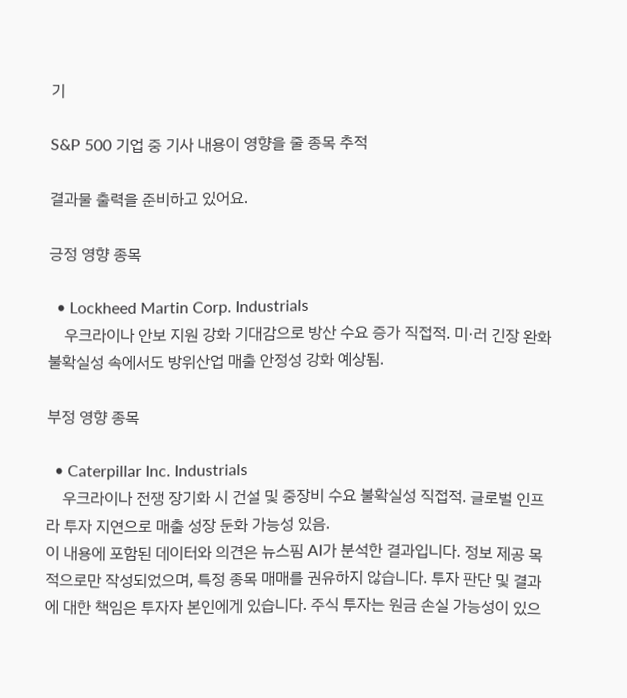기

S&P 500 기업 중 기사 내용이 영향을 줄 종목 추적

결과물 출력을 준비하고 있어요.

긍정 영향 종목

  • Lockheed Martin Corp. Industrials
    우크라이나 안보 지원 강화 기대감으로 방산 수요 증가 직접적. 미·러 긴장 완화 불확실성 속에서도 방위산업 매출 안정성 강화 예상됨.

부정 영향 종목

  • Caterpillar Inc. Industrials
    우크라이나 전쟁 장기화 시 건설 및 중장비 수요 불확실성 직접적. 글로벌 인프라 투자 지연으로 매출 성장 둔화 가능성 있음.
이 내용에 포함된 데이터와 의견은 뉴스핌 AI가 분석한 결과입니다. 정보 제공 목적으로만 작성되었으며, 특정 종목 매매를 권유하지 않습니다. 투자 판단 및 결과에 대한 책임은 투자자 본인에게 있습니다. 주식 투자는 원금 손실 가능성이 있으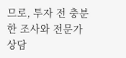므로, 투자 전 충분한 조사와 전문가 상담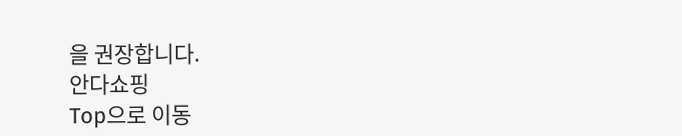을 권장합니다.
안다쇼핑
Top으로 이동